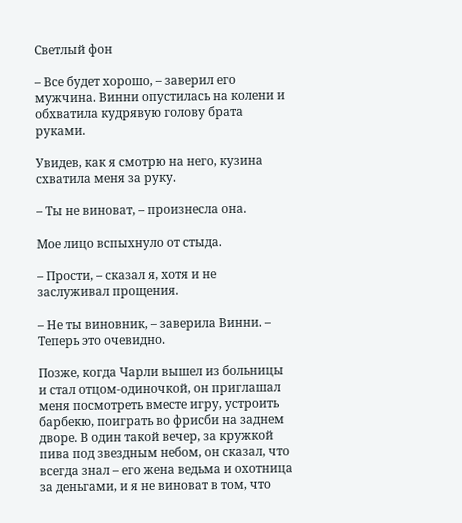Светлый фон

– Все будет хорошо, – заверил его мужчина. Винни опустилась на колени и обхватила кудрявую голову брата руками.

Увидев, как я смотрю на него, кузина схватила меня за руку.

– Ты не виноват, – произнесла она.

Мое лицо вспыхнуло от стыда.

– Прости, – сказал я, хотя и не заслуживал прощения.

– Не ты виновник, – заверила Винни. – Теперь это очевидно.

Позже, когда Чарли вышел из больницы и стал отцом-одиночкой, он приглашал меня посмотреть вместе игру, устроить барбекю, поиграть во фрисби на заднем дворе. В один такой вечер, за кружкой пива под звездным небом, он сказал, что всегда знал – его жена ведьма и охотница за деньгами, и я не виноват в том, что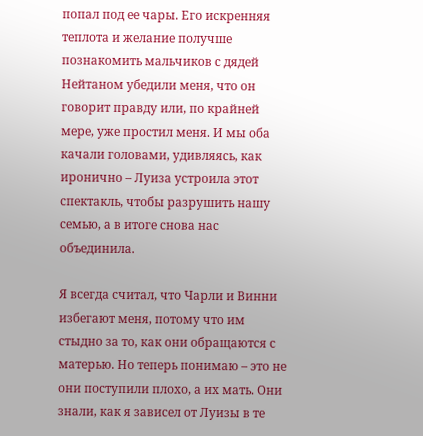попал под ее чары. Его искренняя теплота и желание получше познакомить мальчиков с дядей Нейтаном убедили меня, что он говорит правду или, по крайней мере, уже простил меня. И мы оба качали головами, удивляясь, как иронично – Луиза устроила этот спектакль, чтобы разрушить нашу семью, а в итоге снова нас объединила.

Я всегда считал, что Чарли и Винни избегают меня, потому что им стыдно за то, как они обращаются с матерью. Но теперь понимаю – это не они поступили плохо, а их мать. Они знали, как я зависел от Луизы в те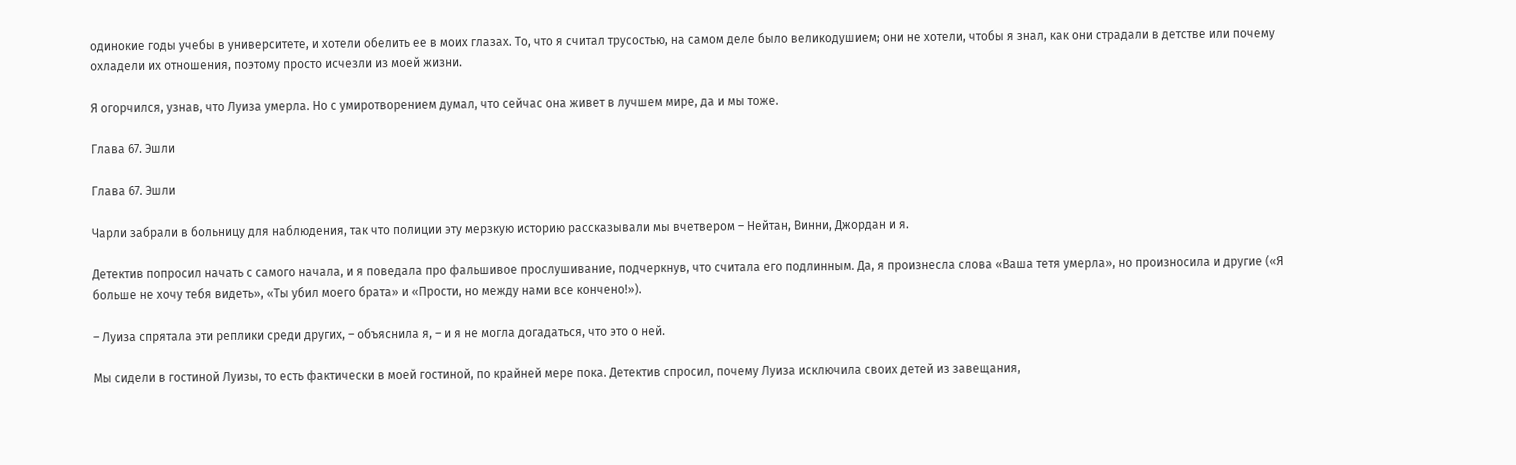одинокие годы учебы в университете, и хотели обелить ее в моих глазах. То, что я считал трусостью, на самом деле было великодушием; они не хотели, чтобы я знал, как они страдали в детстве или почему охладели их отношения, поэтому просто исчезли из моей жизни.

Я огорчился, узнав, что Луиза умерла. Но с умиротворением думал, что сейчас она живет в лучшем мире, да и мы тоже.

Глава 67. Эшли

Глава 67. Эшли

Чарли забрали в больницу для наблюдения, так что полиции эту мерзкую историю рассказывали мы вчетвером – Нейтан, Винни, Джордан и я.

Детектив попросил начать с самого начала, и я поведала про фальшивое прослушивание, подчеркнув, что считала его подлинным. Да, я произнесла слова «Ваша тетя умерла», но произносила и другие («Я больше не хочу тебя видеть», «Ты убил моего брата» и «Прости, но между нами все кончено!»).

– Луиза спрятала эти реплики среди других, – объяснила я, – и я не могла догадаться, что это о ней.

Мы сидели в гостиной Луизы, то есть фактически в моей гостиной, по крайней мере пока. Детектив спросил, почему Луиза исключила своих детей из завещания,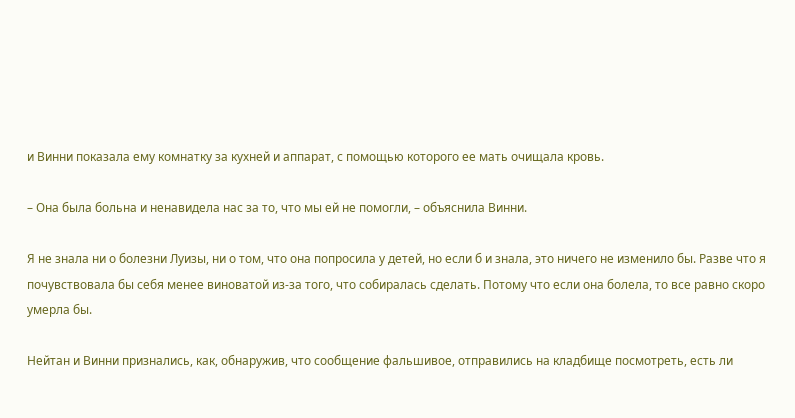и Винни показала ему комнатку за кухней и аппарат, с помощью которого ее мать очищала кровь.

– Она была больна и ненавидела нас за то, что мы ей не помогли, – объяснила Винни.

Я не знала ни о болезни Луизы, ни о том, что она попросила у детей, но если б и знала, это ничего не изменило бы. Разве что я почувствовала бы себя менее виноватой из-за того, что собиралась сделать. Потому что если она болела, то все равно скоро умерла бы.

Нейтан и Винни признались, как, обнаружив, что сообщение фальшивое, отправились на кладбище посмотреть, есть ли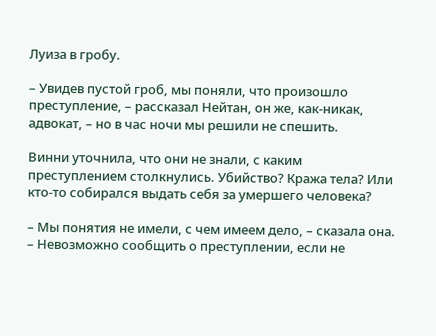Луиза в гробу.

– Увидев пустой гроб, мы поняли, что произошло преступление, – рассказал Нейтан, он же, как-никак, адвокат, – но в час ночи мы решили не спешить.

Винни уточнила, что они не знали, с каким преступлением столкнулись. Убийство? Кража тела? Или кто-то собирался выдать себя за умершего человека?

– Мы понятия не имели, с чем имеем дело, – сказала она. – Невозможно сообщить о преступлении, если не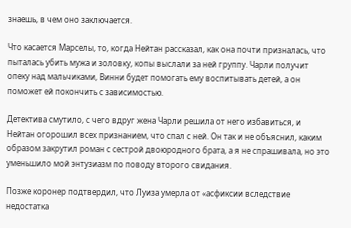знаешь, в чем оно заключается.

Что касается Марселы, то, когда Нейтан рассказал, как она почти призналась, что пыталась убить мужа и золовку, копы выслали за ней группу. Чарли получит опеку над мальчиками, Винни будет помогать ему воспитывать детей, а он поможет ей покончить с зависимостью.

Детектива смутило, с чего вдруг жена Чарли решила от него избавиться, и Нейтан огорошил всех признанием, что спал с ней. Он так и не объяснил, каким образом закрутил роман с сестрой двоюродного брата, а я не спрашивала, но это уменьшило мой энтузиазм по поводу второго свидания.

Позже коронер подтвердил, что Луиза умерла от «асфиксии вследствие недостатка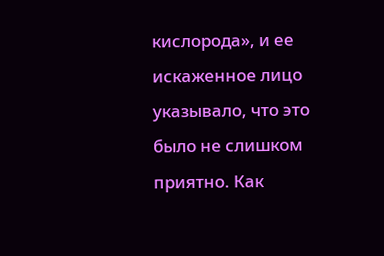кислорода», и ее искаженное лицо указывало, что это было не слишком приятно. Как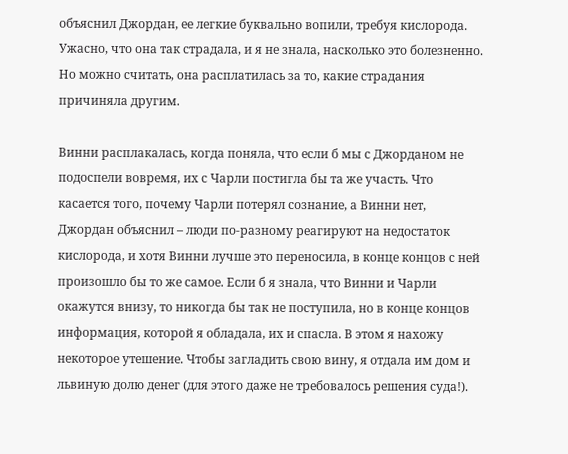объяснил Джордан, ее легкие буквально вопили, требуя кислорода. Ужасно, что она так страдала, и я не знала, насколько это болезненно. Но можно считать, она расплатилась за то, какие страдания причиняла другим.

Винни расплакалась, когда поняла, что если б мы с Джорданом не подоспели вовремя, их с Чарли постигла бы та же участь. Что касается того, почему Чарли потерял сознание, а Винни нет, Джордан объяснил – люди по-разному реагируют на недостаток кислорода, и хотя Винни лучше это переносила, в конце концов с ней произошло бы то же самое. Если б я знала, что Винни и Чарли окажутся внизу, то никогда бы так не поступила, но в конце концов информация, которой я обладала, их и спасла. В этом я нахожу некоторое утешение. Чтобы загладить свою вину, я отдала им дом и львиную долю денег (для этого даже не требовалось решения суда!).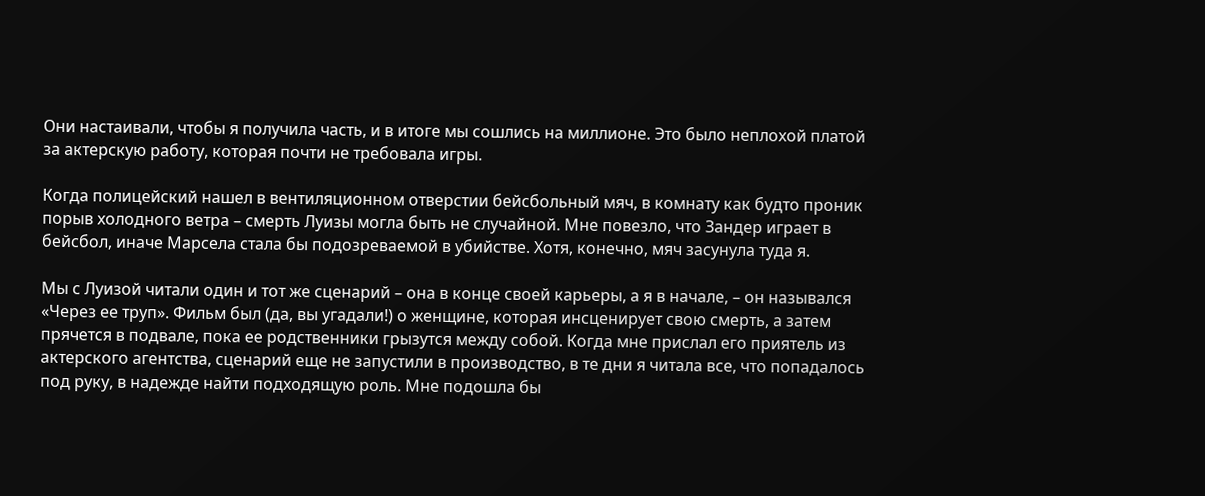Они настаивали, чтобы я получила часть, и в итоге мы сошлись на миллионе. Это было неплохой платой за актерскую работу, которая почти не требовала игры.

Когда полицейский нашел в вентиляционном отверстии бейсбольный мяч, в комнату как будто проник порыв холодного ветра – смерть Луизы могла быть не случайной. Мне повезло, что Зандер играет в бейсбол, иначе Марсела стала бы подозреваемой в убийстве. Хотя, конечно, мяч засунула туда я.

Мы с Луизой читали один и тот же сценарий – она в конце своей карьеры, а я в начале, – он назывался «Через ее труп». Фильм был (да, вы угадали!) о женщине, которая инсценирует свою смерть, а затем прячется в подвале, пока ее родственники грызутся между собой. Когда мне прислал его приятель из актерского агентства, сценарий еще не запустили в производство, в те дни я читала все, что попадалось под руку, в надежде найти подходящую роль. Мне подошла бы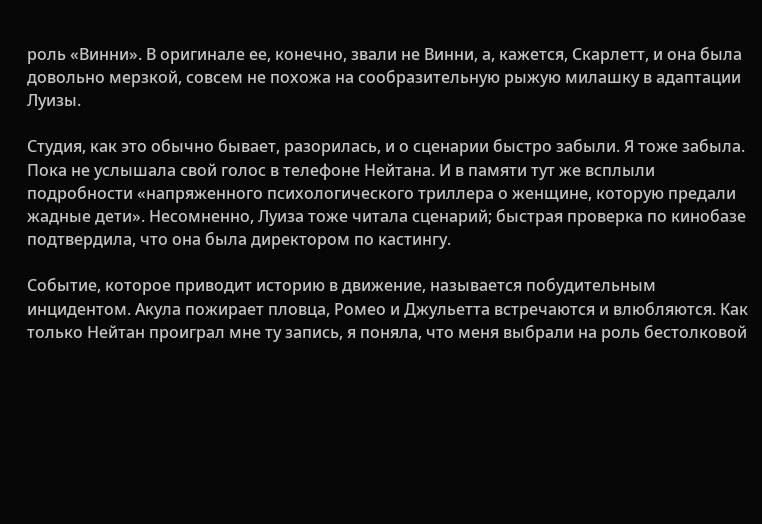роль «Винни». В оригинале ее, конечно, звали не Винни, а, кажется, Скарлетт, и она была довольно мерзкой, совсем не похожа на сообразительную рыжую милашку в адаптации Луизы.

Студия, как это обычно бывает, разорилась, и о сценарии быстро забыли. Я тоже забыла. Пока не услышала свой голос в телефоне Нейтана. И в памяти тут же всплыли подробности «напряженного психологического триллера о женщине, которую предали жадные дети». Несомненно, Луиза тоже читала сценарий; быстрая проверка по кинобазе подтвердила, что она была директором по кастингу.

Событие, которое приводит историю в движение, называется побудительным инцидентом. Акула пожирает пловца, Ромео и Джульетта встречаются и влюбляются. Как только Нейтан проиграл мне ту запись, я поняла, что меня выбрали на роль бестолковой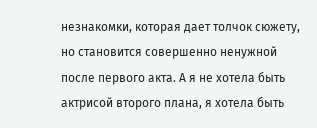незнакомки, которая дает толчок сюжету, но становится совершенно ненужной после первого акта. А я не хотела быть актрисой второго плана, я хотела быть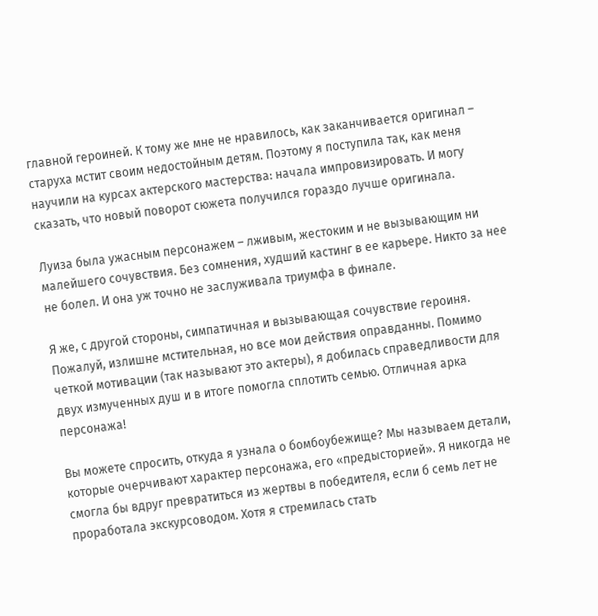главной героиней. К тому же мне не нравилось, как заканчивается оригинал – старуха мстит своим недостойным детям. Поэтому я поступила так, как меня научили на курсах актерского мастерства: начала импровизировать. И могу сказать, что новый поворот сюжета получился гораздо лучше оригинала.

Луиза была ужасным персонажем – лживым, жестоким и не вызывающим ни малейшего сочувствия. Без сомнения, худший кастинг в ее карьере. Никто за нее не болел. И она уж точно не заслуживала триумфа в финале.

Я же, с другой стороны, симпатичная и вызывающая сочувствие героиня. Пожалуй, излишне мстительная, но все мои действия оправданны. Помимо четкой мотивации (так называют это актеры), я добилась справедливости для двух измученных душ и в итоге помогла сплотить семью. Отличная арка персонажа!

Вы можете спросить, откуда я узнала о бомбоубежище? Мы называем детали, которые очерчивают характер персонажа, его «предысторией». Я никогда не смогла бы вдруг превратиться из жертвы в победителя, если б семь лет не проработала экскурсоводом. Хотя я стремилась стать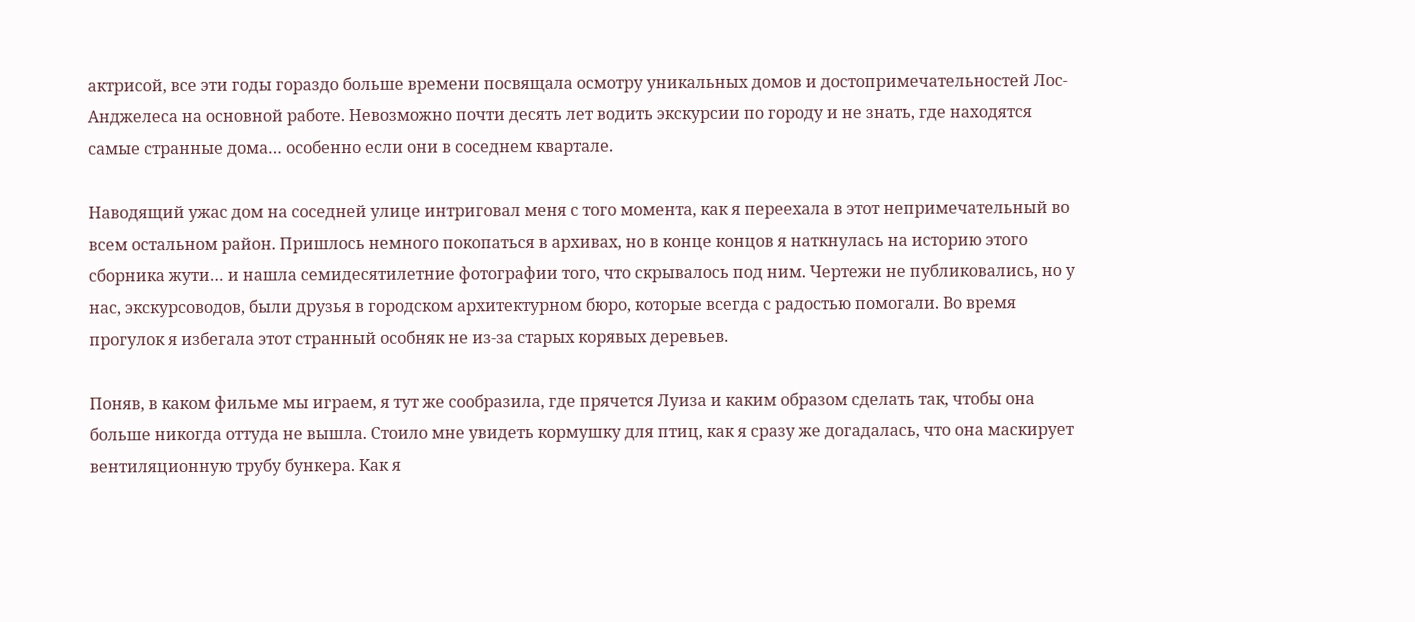актрисой, все эти годы гораздо больше времени посвящала осмотру уникальных домов и достопримечательностей Лос-Анджелеса на основной работе. Невозможно почти десять лет водить экскурсии по городу и не знать, где находятся самые странные дома… особенно если они в соседнем квартале.

Наводящий ужас дом на соседней улице интриговал меня с того момента, как я переехала в этот непримечательный во всем остальном район. Пришлось немного покопаться в архивах, но в конце концов я наткнулась на историю этого сборника жути… и нашла семидесятилетние фотографии того, что скрывалось под ним. Чертежи не публиковались, но у нас, экскурсоводов, были друзья в городском архитектурном бюро, которые всегда с радостью помогали. Во время прогулок я избегала этот странный особняк не из-за старых корявых деревьев.

Поняв, в каком фильме мы играем, я тут же сообразила, где прячется Луиза и каким образом сделать так, чтобы она больше никогда оттуда не вышла. Стоило мне увидеть кормушку для птиц, как я сразу же догадалась, что она маскирует вентиляционную трубу бункера. Как я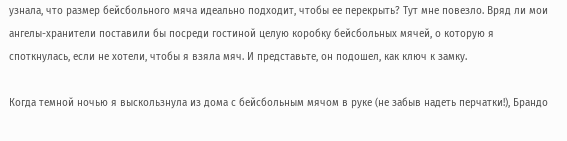узнала, что размер бейсбольного мяча идеально подходит, чтобы ее перекрыть? Тут мне повезло. Вряд ли мои ангелы-хранители поставили бы посреди гостиной целую коробку бейсбольных мячей, о которую я споткнулась, если не хотели, чтобы я взяла мяч. И представьте, он подошел, как ключ к замку.

Когда темной ночью я выскользнула из дома с бейсбольным мячом в руке (не забыв надеть перчатки!), Брандо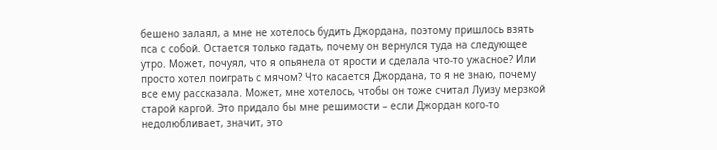бешено залаял, а мне не хотелось будить Джордана, поэтому пришлось взять пса с собой. Остается только гадать, почему он вернулся туда на следующее утро. Может, почуял, что я опьянела от ярости и сделала что-то ужасное? Или просто хотел поиграть с мячом? Что касается Джордана, то я не знаю, почему все ему рассказала. Может, мне хотелось, чтобы он тоже считал Луизу мерзкой старой каргой. Это придало бы мне решимости – если Джордан кого-то недолюбливает, значит, это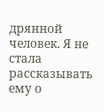дрянной человек. Я не стала рассказывать ему о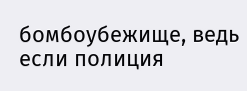бомбоубежище, ведь если полиция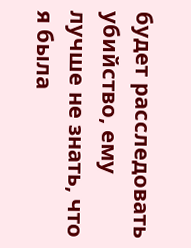будет расследовать убийство, ему лучше не знать, что я была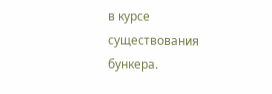в курсе существования бункера.